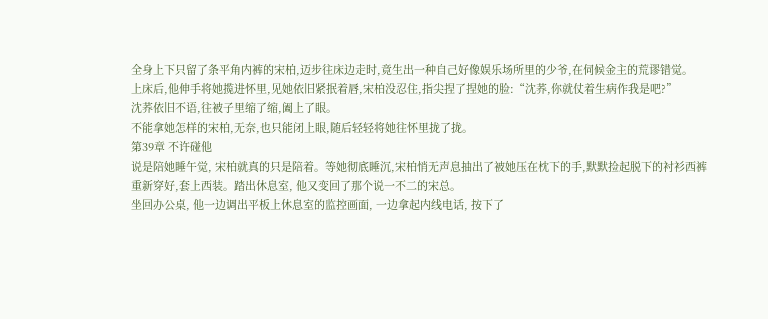全身上下只留了条平角内裤的宋柏,迈步往床边走时,竟生出一种自己好像娱乐场所里的少爷,在伺候金主的荒谬错觉。
上床后,他伸手将她揽进怀里,见她依旧紧抿着唇,宋柏没忍住,指尖捏了捏她的脸:“沈荞,你就仗着生病作我是吧?”
沈荞依旧不语,往被子里缩了缩,阖上了眼。
不能拿她怎样的宋柏,无奈,也只能闭上眼,随后轻轻将她往怀里拢了拢。
第39章 不许碰他
说是陪她睡午觉, 宋柏就真的只是陪着。等她彻底睡沉,宋柏悄无声息抽出了被她压在枕下的手,默默捡起脱下的衬衫西裤重新穿好,套上西装。踏出休息室, 他又变回了那个说一不二的宋总。
坐回办公桌, 他一边调出平板上休息室的监控画面, 一边拿起内线电话, 按下了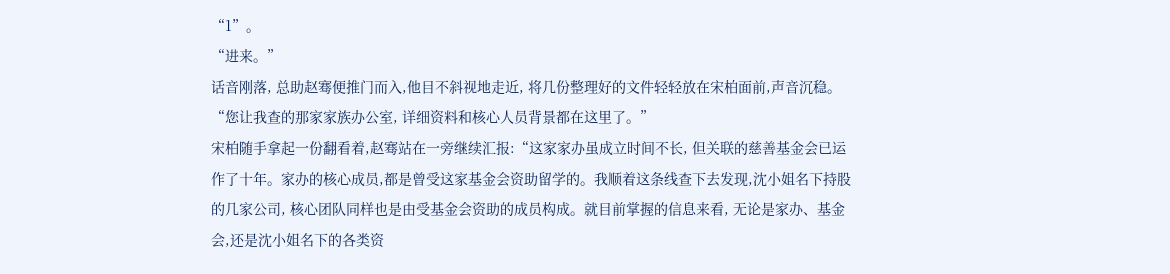“1”。
“进来。”
话音刚落, 总助赵骞便推门而入,他目不斜视地走近, 将几份整理好的文件轻轻放在宋柏面前,声音沉稳。
“您让我查的那家家族办公室, 详细资料和核心人员背景都在这里了。”
宋柏随手拿起一份翻看着,赵骞站在一旁继续汇报:“这家家办虽成立时间不长, 但关联的慈善基金会已运作了十年。家办的核心成员,都是曾受这家基金会资助留学的。我顺着这条线查下去发现,沈小姐名下持股的几家公司, 核心团队同样也是由受基金会资助的成员构成。就目前掌握的信息来看, 无论是家办、基金会,还是沈小姐名下的各类资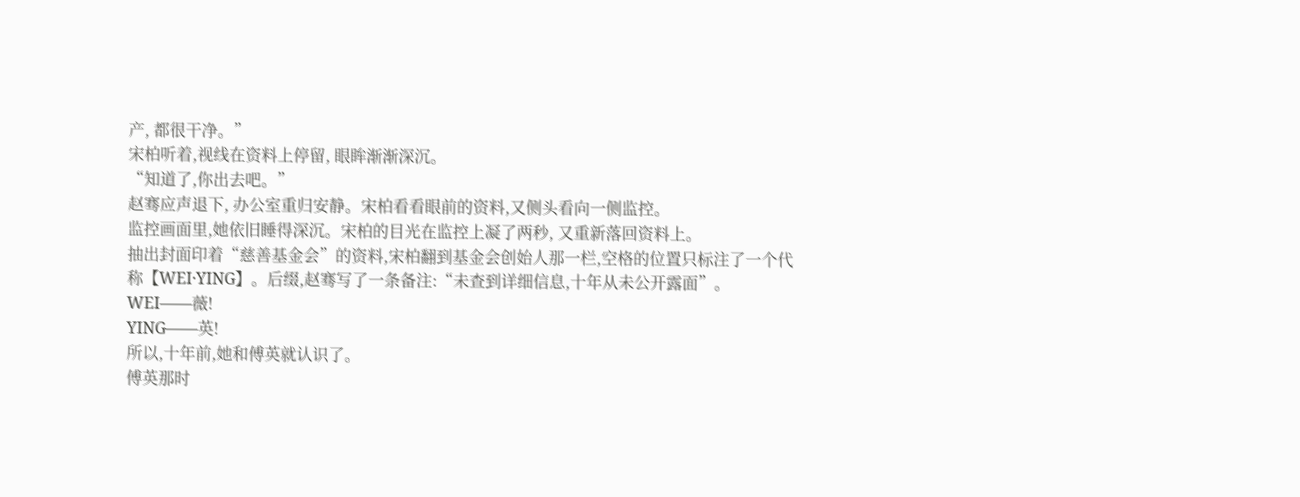产, 都很干净。”
宋柏听着,视线在资料上停留, 眼眸渐渐深沉。
“知道了,你出去吧。”
赵骞应声退下, 办公室重归安静。宋柏看看眼前的资料,又侧头看向一侧监控。
监控画面里,她依旧睡得深沉。宋柏的目光在监控上凝了两秒, 又重新落回资料上。
抽出封面印着“慈善基金会”的资料,宋柏翻到基金会创始人那一栏,空格的位置只标注了一个代称【WEI·YING】。后缀,赵骞写了一条备注:“未查到详细信息,十年从未公开露面”。
WEI——薇!
YING——英!
所以,十年前,她和傅英就认识了。
傅英那时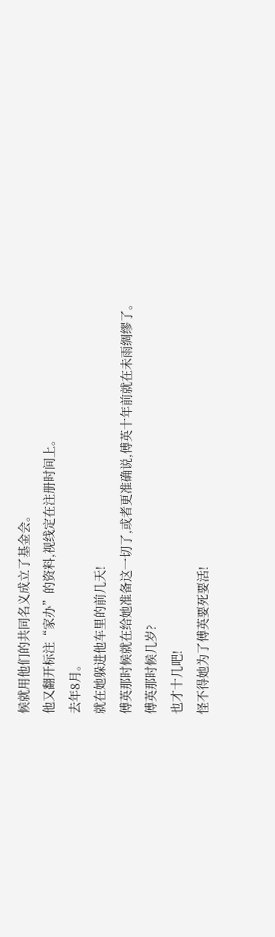候就用他们的共同名义成立了基金会。
他又翻开标注“家办”的资料,视线定在注册时间上。
去年8月。
就在她躲进他车里的前几天!
傅英那时候就在给她准备这一切了,或者更准确说,傅英十年前就在未雨绸缪了。
傅英那时候几岁?
也才十几吧!
怪不得她为了傅英要死要活!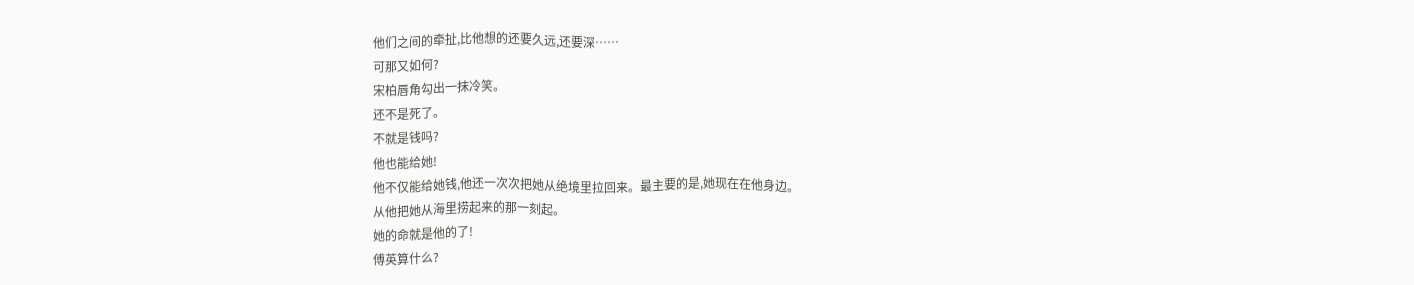他们之间的牵扯,比他想的还要久远,还要深……
可那又如何?
宋柏唇角勾出一抹冷笑。
还不是死了。
不就是钱吗?
他也能给她!
他不仅能给她钱,他还一次次把她从绝境里拉回来。最主要的是,她现在在他身边。
从他把她从海里捞起来的那一刻起。
她的命就是他的了!
傅英算什么?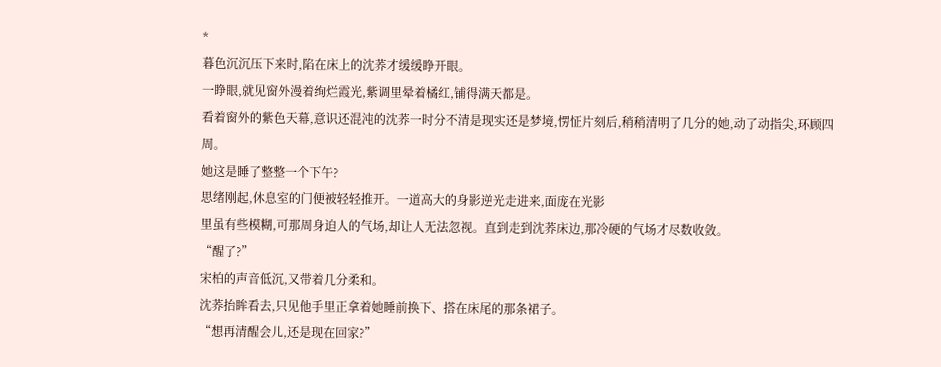*
暮色沉沉压下来时,陷在床上的沈荞才缓缓睁开眼。
一睁眼,就见窗外漫着绚烂霞光,紫调里晕着橘红,铺得满天都是。
看着窗外的紫色天幕,意识还混沌的沈荞一时分不清是现实还是梦境,愣怔片刻后,稍稍清明了几分的她,动了动指尖,环顾四周。
她这是睡了整整一个下午?
思绪刚起,休息室的门便被轻轻推开。一道高大的身影逆光走进来,面庞在光影
里虽有些模糊,可那周身迫人的气场,却让人无法忽视。直到走到沈荞床边,那冷硬的气场才尽数收敛。
“醒了?”
宋柏的声音低沉,又带着几分柔和。
沈荞抬眸看去,只见他手里正拿着她睡前换下、搭在床尾的那条裙子。
“想再清醒会儿,还是现在回家?”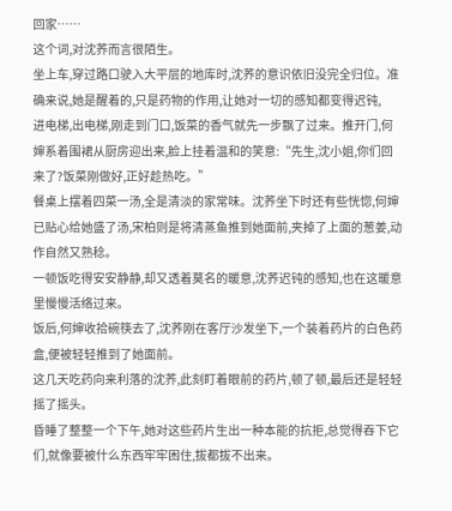回家……
这个词,对沈荞而言很陌生。
坐上车,穿过路口驶入大平层的地库时,沈荞的意识依旧没完全归位。准确来说,她是醒着的,只是药物的作用,让她对一切的感知都变得迟钝,
进电梯,出电梯,刚走到门口,饭菜的香气就先一步飘了过来。推开门,何婶系着围裙从厨房迎出来,脸上挂着温和的笑意:“先生,沈小姐,你们回来了?饭菜刚做好,正好趁热吃。”
餐桌上摆着四菜一汤,全是清淡的家常味。沈荞坐下时还有些恍惚,何婶已贴心给她盛了汤,宋柏则是将清蒸鱼推到她面前,夹掉了上面的葱姜,动作自然又熟稔。
一顿饭吃得安安静静,却又透着莫名的暖意,沈荞迟钝的感知,也在这暖意里慢慢活络过来。
饭后,何婶收拾碗筷去了,沈荞刚在客厅沙发坐下,一个装着药片的白色药盒,便被轻轻推到了她面前。
这几天吃药向来利落的沈荞,此刻盯着眼前的药片,顿了顿,最后还是轻轻摇了摇头。
昏睡了整整一个下午,她对这些药片生出一种本能的抗拒,总觉得吞下它们,就像要被什么东西牢牢困住,拔都拔不出来。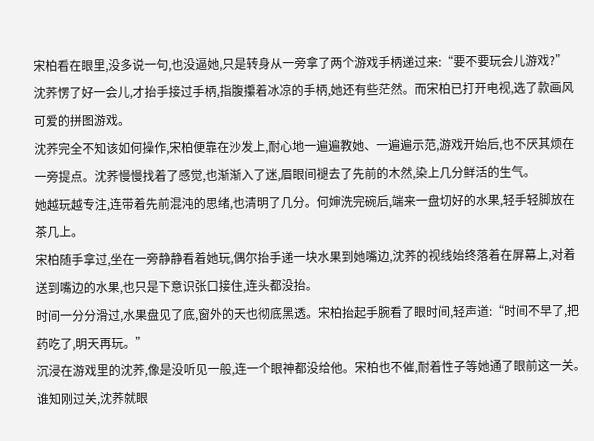宋柏看在眼里,没多说一句,也没逼她,只是转身从一旁拿了两个游戏手柄递过来:“要不要玩会儿游戏?”
沈荞愣了好一会儿,才抬手接过手柄,指腹攥着冰凉的手柄,她还有些茫然。而宋柏已打开电视,选了款画风可爱的拼图游戏。
沈荞完全不知该如何操作,宋柏便靠在沙发上,耐心地一遍遍教她、一遍遍示范,游戏开始后,也不厌其烦在一旁提点。沈荞慢慢找着了感觉,也渐渐入了迷,眉眼间褪去了先前的木然,染上几分鲜活的生气。
她越玩越专注,连带着先前混沌的思绪,也清明了几分。何婶洗完碗后,端来一盘切好的水果,轻手轻脚放在茶几上。
宋柏随手拿过,坐在一旁静静看着她玩,偶尔抬手递一块水果到她嘴边,沈荞的视线始终落着在屏幕上,对着送到嘴边的水果,也只是下意识张口接住,连头都没抬。
时间一分分滑过,水果盘见了底,窗外的天也彻底黑透。宋柏抬起手腕看了眼时间,轻声道:“时间不早了,把药吃了,明天再玩。”
沉浸在游戏里的沈荞,像是没听见一般,连一个眼神都没给他。宋柏也不催,耐着性子等她通了眼前这一关。谁知刚过关,沈荞就眼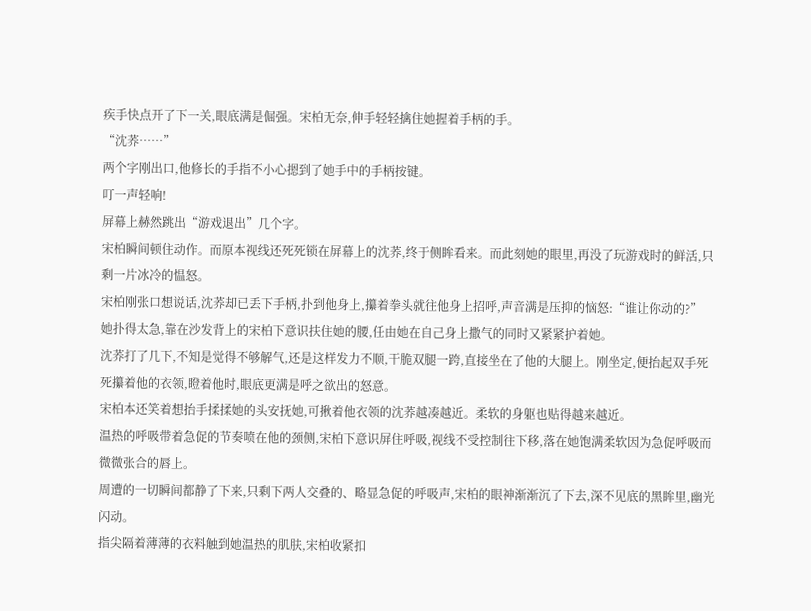疾手快点开了下一关,眼底满是倔强。宋柏无奈,伸手轻轻擒住她握着手柄的手。
“沈荞……”
两个字刚出口,他修长的手指不小心摁到了她手中的手柄按键。
叮一声轻响!
屏幕上赫然跳出“游戏退出”几个字。
宋柏瞬间顿住动作。而原本视线还死死锁在屏幕上的沈荞,终于侧眸看来。而此刻她的眼里,再没了玩游戏时的鲜活,只剩一片冰冷的愠怒。
宋柏刚张口想说话,沈荞却已丢下手柄,扑到他身上,攥着拳头就往他身上招呼,声音满是压抑的恼怒:“谁让你动的?”
她扑得太急,靠在沙发背上的宋柏下意识扶住她的腰,任由她在自己身上撒气的同时又紧紧护着她。
沈荞打了几下,不知是觉得不够解气,还是这样发力不顺,干脆双腿一跨,直接坐在了他的大腿上。刚坐定,便抬起双手死死攥着他的衣领,瞪着他时,眼底更满是呼之欲出的怒意。
宋柏本还笑着想抬手揉揉她的头安抚她,可揪着他衣领的沈荞越凑越近。柔软的身躯也贴得越来越近。
温热的呼吸带着急促的节奏喷在他的颈侧,宋柏下意识屏住呼吸,视线不受控制往下移,落在她饱满柔软因为急促呼吸而微微张合的唇上。
周遭的一切瞬间都静了下来,只剩下两人交叠的、略显急促的呼吸声,宋柏的眼神渐渐沉了下去,深不见底的黑眸里,幽光闪动。
指尖隔着薄薄的衣料触到她温热的肌肤,宋柏收紧扣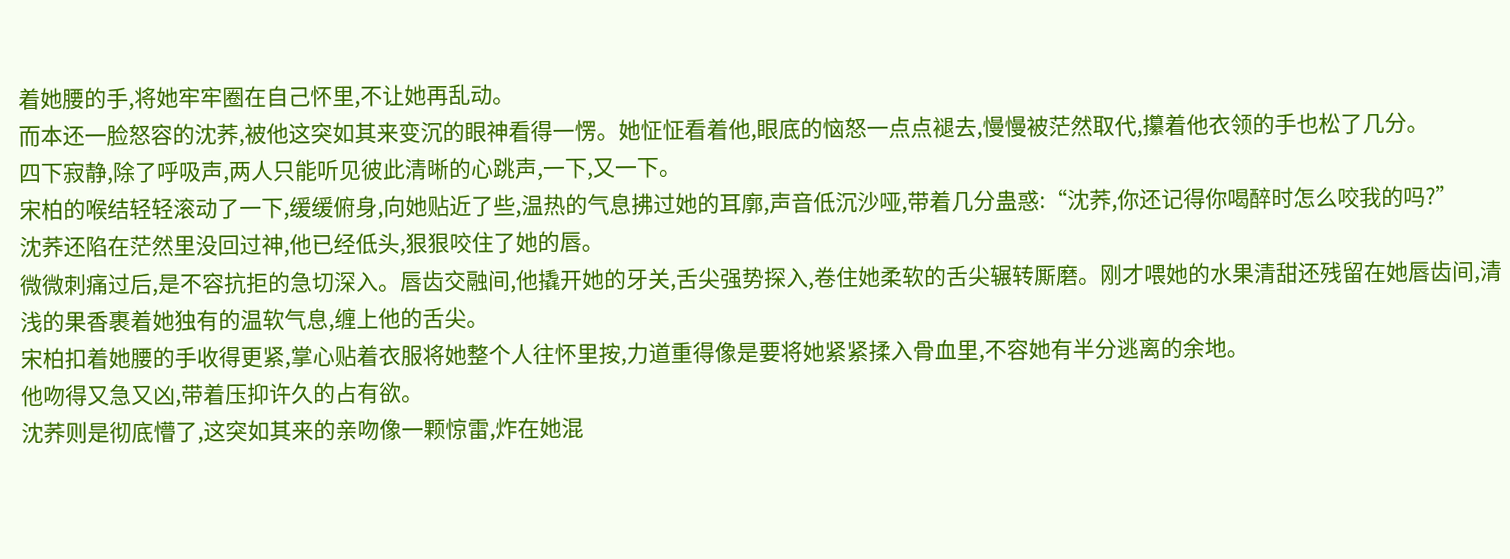着她腰的手,将她牢牢圈在自己怀里,不让她再乱动。
而本还一脸怒容的沈荞,被他这突如其来变沉的眼神看得一愣。她怔怔看着他,眼底的恼怒一点点褪去,慢慢被茫然取代,攥着他衣领的手也松了几分。
四下寂静,除了呼吸声,两人只能听见彼此清晰的心跳声,一下,又一下。
宋柏的喉结轻轻滚动了一下,缓缓俯身,向她贴近了些,温热的气息拂过她的耳廓,声音低沉沙哑,带着几分蛊惑:“沈荞,你还记得你喝醉时怎么咬我的吗?”
沈荞还陷在茫然里没回过神,他已经低头,狠狠咬住了她的唇。
微微刺痛过后,是不容抗拒的急切深入。唇齿交融间,他撬开她的牙关,舌尖强势探入,卷住她柔软的舌尖辗转厮磨。刚才喂她的水果清甜还残留在她唇齿间,清浅的果香裹着她独有的温软气息,缠上他的舌尖。
宋柏扣着她腰的手收得更紧,掌心贴着衣服将她整个人往怀里按,力道重得像是要将她紧紧揉入骨血里,不容她有半分逃离的余地。
他吻得又急又凶,带着压抑许久的占有欲。
沈荞则是彻底懵了,这突如其来的亲吻像一颗惊雷,炸在她混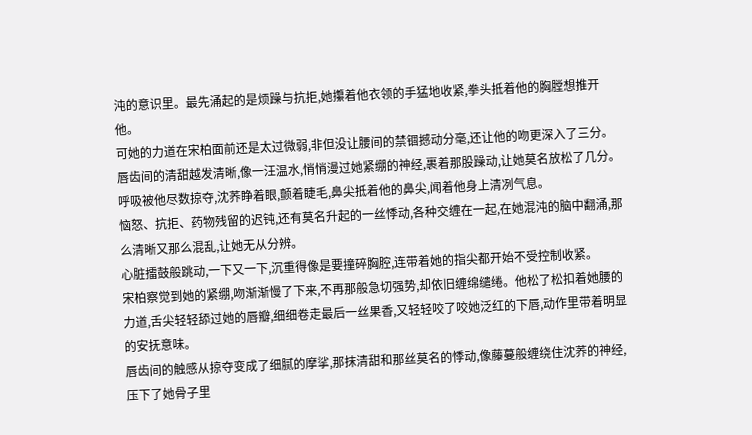沌的意识里。最先涌起的是烦躁与抗拒,她攥着他衣领的手猛地收紧,拳头抵着他的胸膛想推开他。
可她的力道在宋柏面前还是太过微弱,非但没让腰间的禁锢撼动分毫,还让他的吻更深入了三分。
唇齿间的清甜越发清晰,像一汪温水,悄悄漫过她紧绷的神经,裹着那股躁动,让她莫名放松了几分。
呼吸被他尽数掠夺,沈荞睁着眼,颤着睫毛,鼻尖抵着他的鼻尖,闻着他身上清冽气息。
恼怒、抗拒、药物残留的迟钝,还有莫名升起的一丝悸动,各种交缠在一起,在她混沌的脑中翻涌,那么清晰又那么混乱,让她无从分辨。
心脏擂鼓般跳动,一下又一下,沉重得像是要撞碎胸腔,连带着她的指尖都开始不受控制收紧。
宋柏察觉到她的紧绷,吻渐渐慢了下来,不再那般急切强势,却依旧缠绵缱绻。他松了松扣着她腰的力道,舌尖轻轻舔过她的唇瓣,细细卷走最后一丝果香,又轻轻咬了咬她泛红的下唇,动作里带着明显的安抚意味。
唇齿间的触感从掠夺变成了细腻的摩挲,那抹清甜和那丝莫名的悸动,像藤蔓般缠绕住沈荞的神经,压下了她骨子里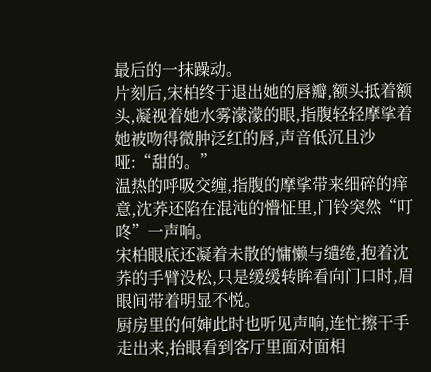最后的一抹躁动。
片刻后,宋柏终于退出她的唇瓣,额头抵着额头,凝视着她水雾濛濛的眼,指腹轻轻摩挲着她被吻得微肿泛红的唇,声音低沉且沙哑:“甜的。”
温热的呼吸交缠,指腹的摩挲带来细碎的痒意,沈荞还陷在混沌的懵怔里,门铃突然“叮咚”一声响。
宋柏眼底还凝着未散的慵懒与缱绻,抱着沈荞的手臂没松,只是缓缓转眸看向门口时,眉眼间带着明显不悦。
厨房里的何婶此时也听见声响,连忙擦干手走出来,抬眼看到客厅里面对面相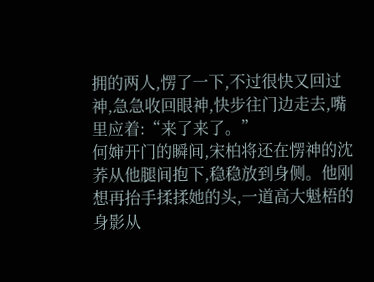拥的两人,愣了一下,不过很快又回过神,急急收回眼神,快步往门边走去,嘴里应着:“来了来了。”
何婶开门的瞬间,宋柏将还在愣神的沈荞从他腿间抱下,稳稳放到身侧。他刚想再抬手揉揉她的头,一道高大魁梧的身影从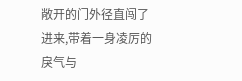敞开的门外径直闯了进来,带着一身凌厉的戾气与